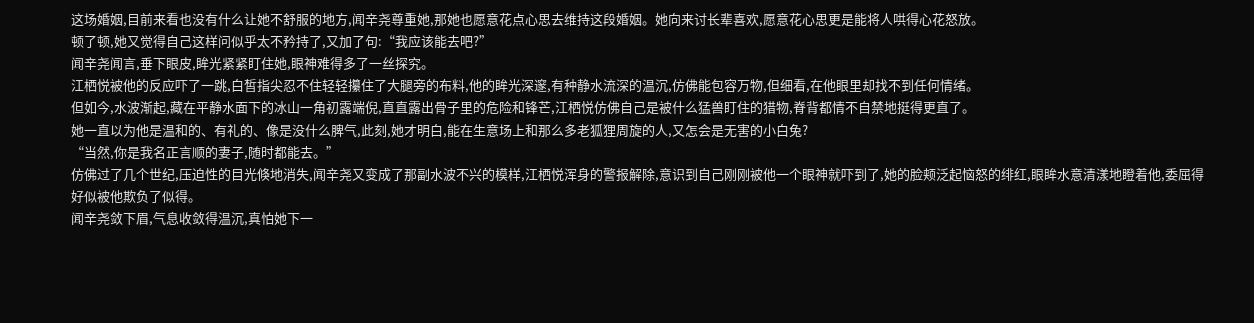这场婚姻,目前来看也没有什么让她不舒服的地方,闻辛尧尊重她,那她也愿意花点心思去维持这段婚姻。她向来讨长辈喜欢,愿意花心思更是能将人哄得心花怒放。
顿了顿,她又觉得自己这样问似乎太不矜持了,又加了句:“我应该能去吧?”
闻辛尧闻言,垂下眼皮,眸光紧紧盯住她,眼神难得多了一丝探究。
江栖悦被他的反应吓了一跳,白皙指尖忍不住轻轻攥住了大腿旁的布料,他的眸光深邃,有种静水流深的温沉,仿佛能包容万物,但细看,在他眼里却找不到任何情绪。
但如今,水波渐起,藏在平静水面下的冰山一角初露端倪,直直露出骨子里的危险和锋芒,江栖悦仿佛自己是被什么猛兽盯住的猎物,脊背都情不自禁地挺得更直了。
她一直以为他是温和的、有礼的、像是没什么脾气,此刻,她才明白,能在生意场上和那么多老狐狸周旋的人,又怎会是无害的小白兔?
“当然,你是我名正言顺的妻子,随时都能去。”
仿佛过了几个世纪,压迫性的目光倏地消失,闻辛尧又变成了那副水波不兴的模样,江栖悦浑身的警报解除,意识到自己刚刚被他一个眼神就吓到了,她的脸颊泛起恼怒的绯红,眼眸水意清漾地瞪着他,委屈得好似被他欺负了似得。
闻辛尧敛下眉,气息收敛得温沉,真怕她下一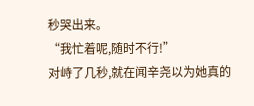秒哭出来。
“我忙着呢,随时不行!”
对峙了几秒,就在闻辛尧以为她真的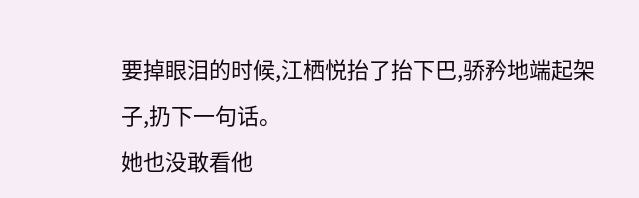要掉眼泪的时候,江栖悦抬了抬下巴,骄矜地端起架子,扔下一句话。
她也没敢看他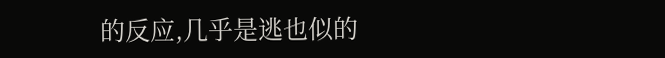的反应,几乎是逃也似的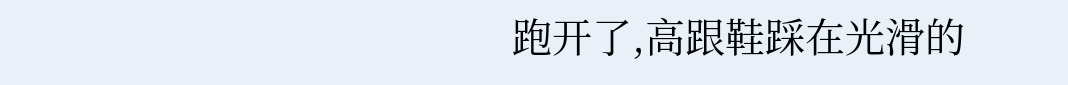跑开了,高跟鞋踩在光滑的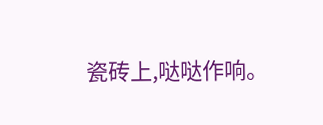瓷砖上,哒哒作响。